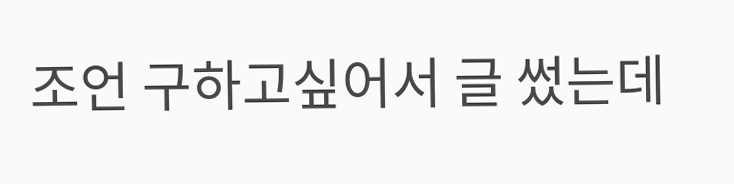조언 구하고싶어서 글 썼는데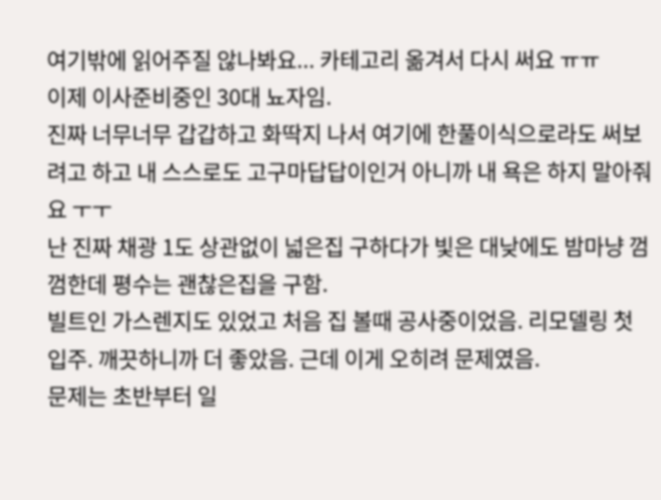여기밖에 읽어주질 않나봐요... 카테고리 옮겨서 다시 써요 ㅠㅠ
이제 이사준비중인 30대 뇨자임.
진짜 너무너무 갑갑하고 화딱지 나서 여기에 한풀이식으로라도 써보려고 하고 내 스스로도 고구마답답이인거 아니까 내 욕은 하지 말아줘요 ㅜㅜ
난 진짜 채광 1도 상관없이 넓은집 구하다가 빛은 대낮에도 밤마냥 껌껌한데 평수는 괜찮은집을 구함.
빌트인 가스렌지도 있었고 처음 집 볼때 공사중이었음. 리모델링 첫 입주. 깨끗하니까 더 좋았음. 근데 이게 오히려 문제였음.
문제는 초반부터 일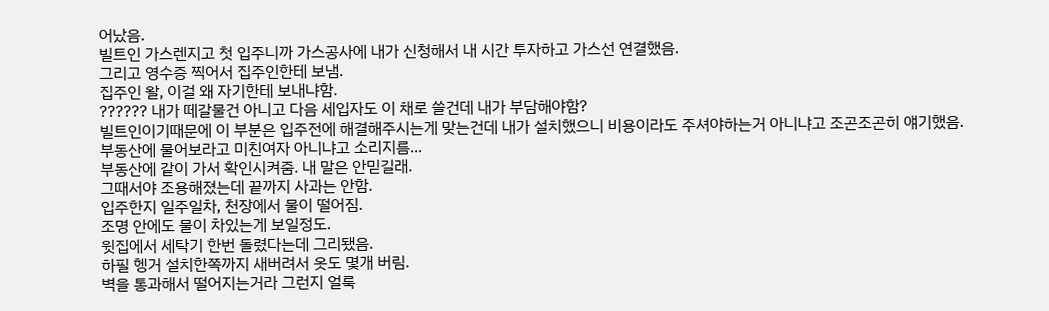어났음.
빌트인 가스렌지고 첫 입주니까 가스공사에 내가 신청해서 내 시간 투자하고 가스선 연결했음.
그리고 영수증 찍어서 집주인한테 보냄.
집주인 왈, 이걸 왜 자기한테 보내냐함.
?????? 내가 떼갈물건 아니고 다음 세입자도 이 채로 쓸건데 내가 부담해야함?
빌트인이기때문에 이 부분은 입주전에 해결해주시는게 맞는건데 내가 설치했으니 비용이라도 주셔야하는거 아니냐고 조곤조곤히 얘기했음.
부동산에 물어보라고 미친여자 아니냐고 소리지름...
부동산에 같이 가서 확인시켜줌. 내 말은 안믿길래.
그때서야 조용해졌는데 끝까지 사과는 안함.
입주한지 일주일차, 천장에서 물이 떨어짐.
조명 안에도 물이 차있는게 보일정도.
윗집에서 세탁기 한번 돌렸다는데 그리됐음.
하필 헹거 설치한쪽까지 새버려서 옷도 몇개 버림.
벽을 통과해서 떨어지는거라 그런지 얼룩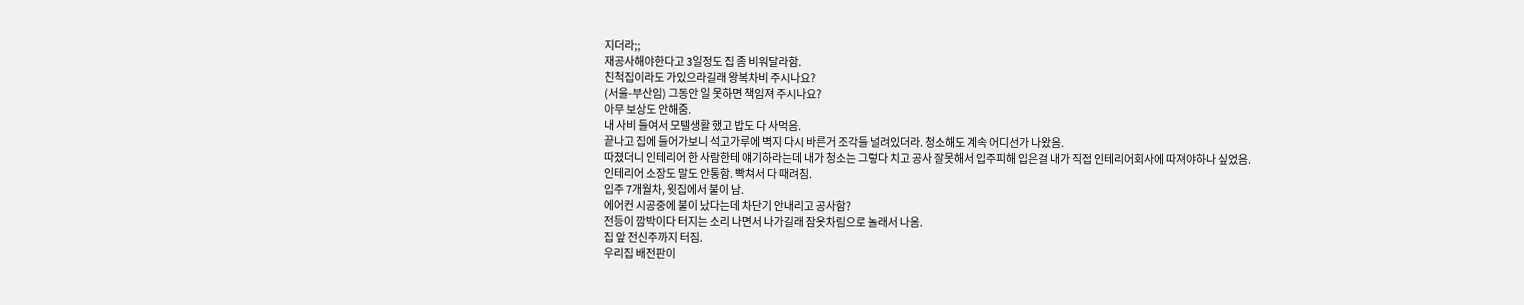지더라;;
재공사해야한다고 3일정도 집 좀 비워달라함.
친척집이라도 가있으라길래 왕복차비 주시나요?
(서울-부산임) 그동안 일 못하면 책임져 주시나요?
아무 보상도 안해줌.
내 사비 들여서 모텔생활 했고 밥도 다 사먹음.
끝나고 집에 들어가보니 석고가루에 벽지 다시 바른거 조각들 널려있더라. 청소해도 계속 어디선가 나왔음.
따졌더니 인테리어 한 사람한테 얘기하라는데 내가 청소는 그렇다 치고 공사 잘못해서 입주피해 입은걸 내가 직접 인테리어회사에 따져야하나 싶었음.
인테리어 소장도 말도 안통함. 빡쳐서 다 때려침.
입주 7개월차, 윗집에서 불이 남.
에어컨 시공중에 불이 났다는데 차단기 안내리고 공사함?
전등이 깜박이다 터지는 소리 나면서 나가길래 잠옷차림으로 놀래서 나옴.
집 앞 전신주까지 터짐.
우리집 배전판이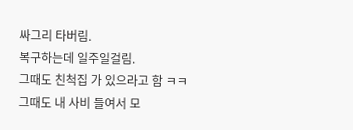싸그리 타버림.
복구하는데 일주일걸림.
그때도 친척집 가 있으라고 함 ㅋㅋ
그때도 내 사비 들여서 모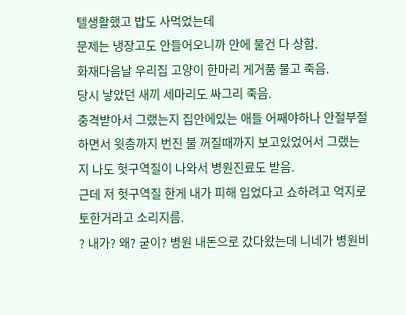텔생활했고 밥도 사먹었는데
문제는 냉장고도 안들어오니까 안에 물건 다 상함.
화재다음날 우리집 고양이 한마리 게거품 물고 죽음.
당시 낳았던 새끼 세마리도 싸그리 죽음.
충격받아서 그랬는지 집안에있는 애들 어째야하나 안절부절하면서 윗층까지 번진 불 꺼질때까지 보고있었어서 그랬는지 나도 헛구역질이 나와서 병원진료도 받음.
근데 저 헛구역질 한게 내가 피해 입었다고 쇼하려고 억지로 토한거라고 소리지름.
? 내가? 왜? 굳이? 병원 내돈으로 갔다왔는데 니네가 병원비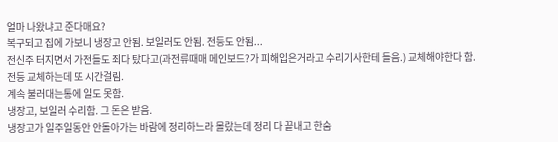얼마 나왔냐고 준다매요?
복구되고 집에 가보니 냉장고 안됨. 보일러도 안됨. 전등도 안됨...
전신주 터지면서 가전들도 죄다 탔다고(과전류때매 메인보드?가 피해입은거라고 수리기사한테 들음.) 교체해야한다 함.
전등 교체하는데 또 시간걸림.
계속 불러대는통에 일도 못함.
냉장고, 보일러 수리함. 그 돈은 받음.
냉장고가 일주일동안 안돌아가는 바람에 정리하느라 몰랐는데 정리 다 끝내고 한숨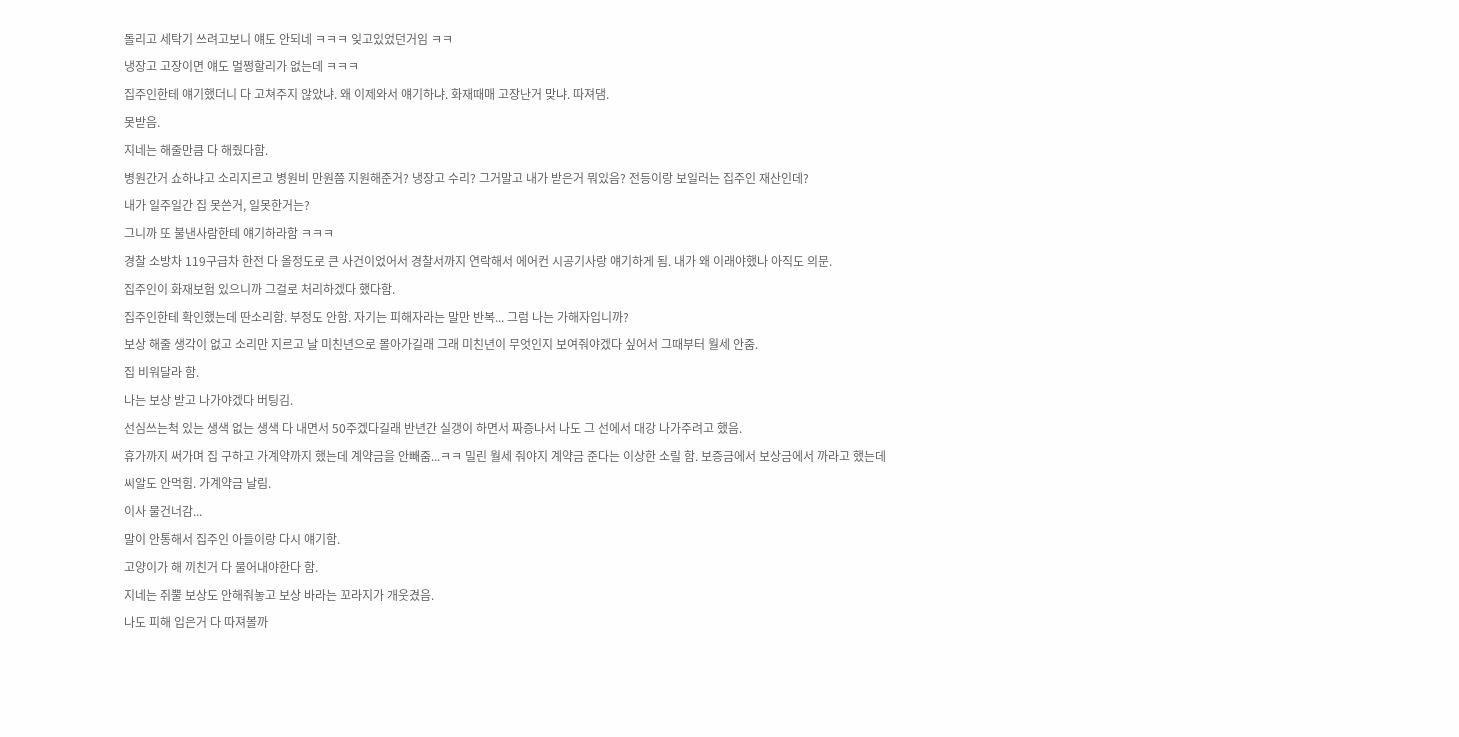돌리고 세탁기 쓰려고보니 얘도 안되네 ㅋㅋㅋ 잊고있었던거임 ㅋㅋ
냉장고 고장이면 얘도 멀쩡할리가 없는데 ㅋㅋㅋ
집주인한테 얘기했더니 다 고쳐주지 않았냐. 왜 이제와서 얘기하냐. 화재때매 고장난거 맞냐. 따져댐.
못받음.
지네는 해줄만큼 다 해줬다함.
병원간거 쇼하냐고 소리지르고 병원비 만원쯤 지원해준거? 냉장고 수리? 그거말고 내가 받은거 뭐있음? 전등이랑 보일러는 집주인 재산인데?
내가 일주일간 집 못쓴거, 일못한거는?
그니까 또 불낸사람한테 얘기하라함 ㅋㅋㅋ
경찰 소방차 119구급차 한전 다 올정도로 큰 사건이었어서 경찰서까지 연락해서 에어컨 시공기사랑 얘기하게 됨. 내가 왜 이래야했나 아직도 의문.
집주인이 화재보험 있으니까 그걸로 처리하겠다 했다함.
집주인한테 확인했는데 딴소리함. 부정도 안함. 자기는 피해자라는 말만 반복... 그럼 나는 가해자입니까?
보상 해줄 생각이 없고 소리만 지르고 날 미친년으로 몰아가길래 그래 미친년이 무엇인지 보여줘야겠다 싶어서 그때부터 월세 안줌.
집 비워달라 함.
나는 보상 받고 나가야겠다 버팅김.
선심쓰는척 있는 생색 없는 생색 다 내면서 50주겠다길래 반년간 실갱이 하면서 짜증나서 나도 그 선에서 대강 나가주려고 했음.
휴가까지 써가며 집 구하고 가계약까지 했는데 계약금을 안빼줌...ㅋㅋ 밀린 월세 줘야지 계약금 준다는 이상한 소릴 함. 보증금에서 보상금에서 까라고 했는데 씨알도 안먹힘. 가계약금 날림.
이사 물건너감...
말이 안통해서 집주인 아들이랑 다시 얘기함.
고양이가 해 끼친거 다 물어내야한다 함.
지네는 쥐뿔 보상도 안해줘놓고 보상 바라는 꼬라지가 개웃겼음.
나도 피해 입은거 다 따져볼까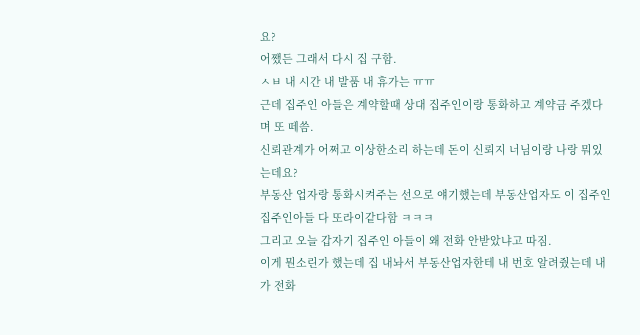요?
어쨌든 그래서 다시 집 구함.
ㅅㅂ 내 시간 내 발품 내 휴가는 ㅠㅠ
근데 집주인 아들은 계약할때 상대 집주인이랑 통화하고 계약금 주겠다며 또 떼씀.
신뢰관계가 어쩌고 이상한소리 하는데 돈이 신뢰지 너님이랑 나랑 뭐있는데요?
부동산 업자랑 통화시켜주는 선으로 얘기했는데 부동산업자도 이 집주인 집주인아들 다 또라이같다함 ㅋㅋㅋ
그리고 오늘 갑자기 집주인 아들이 왜 전화 안받았냐고 따짐.
이게 뭔소린가 했는데 집 내놔서 부동산업자한테 내 번호 알려줬는데 내가 전화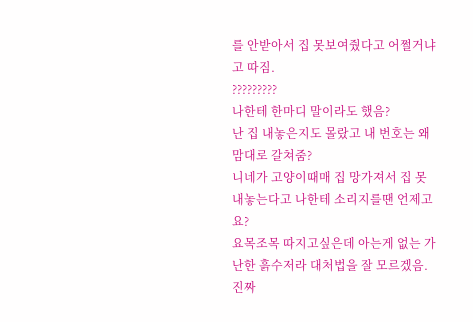를 안받아서 집 못보여줬다고 어쩔거냐고 따짐.
?????????
나한테 한마디 말이라도 했음?
난 집 내놓은지도 몰랐고 내 번호는 왜 맘대로 갈쳐줌?
니네가 고양이때매 집 망가져서 집 못내놓는다고 나한테 소리지를땐 언제고요?
요목조목 따지고싶은데 아는게 없는 가난한 흙수저라 대처법을 잘 모르겠음.
진짜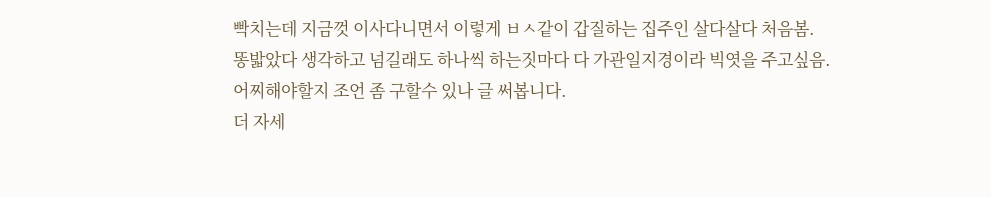빡치는데 지금껏 이사다니면서 이렇게 ㅂㅅ같이 갑질하는 집주인 살다살다 처음봄.
똥밟았다 생각하고 넘길래도 하나씩 하는짓마다 다 가관일지경이라 빅엿을 주고싶음.
어찌해야할지 조언 좀 구할수 있나 글 써봅니다.
더 자세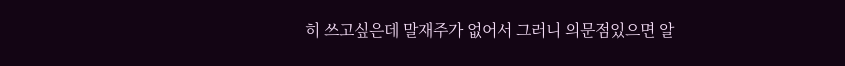히 쓰고싶은데 말재주가 없어서 그러니 의문점있으면 알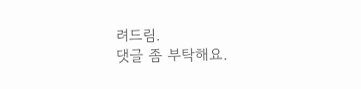려드림.
댓글 좀 부탁해요.